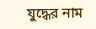যুদ্ধের নাম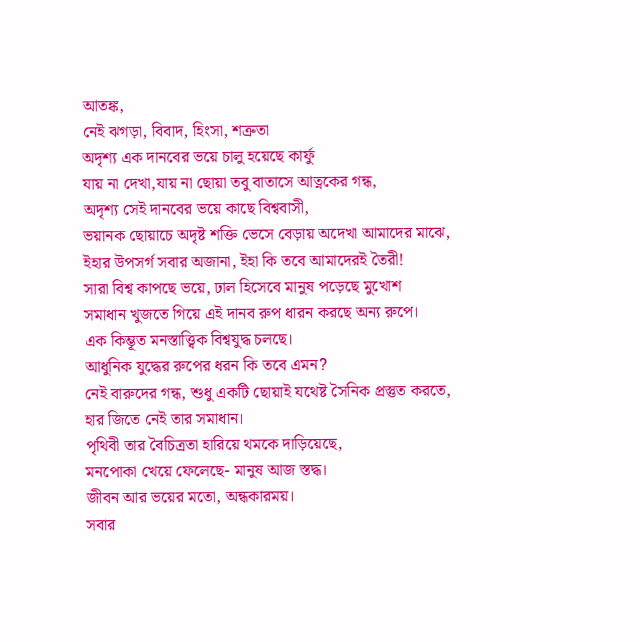আতঙ্ক,
নেই ঝগড়া, বিবাদ, হিংসা, শত্রুতা
অদৃশ্য এক দানবের ভয়ে চালু হয়েছে কার্ফু
যায় না দেখা,যায় না ছোয়া তবু বাতাসে আত্নকের গন্ধ,
অদৃশ্য সেই দানবের ভয়ে কাছে বিশ্ববাসী,
ভয়ানক ছোয়াচে অদৃষ্ট শক্তি ভেসে বেড়ায় অদেখা আমাদের মাঝে,
ইহার উপসর্গ সবার অজানা, ইহা কি তবে আমাদেরই তৈরী!
সারা বিশ্ব কাপছে ভয়ে, ঢাল হিসেবে মানুষ পড়েছে মুখোশ
সমাধান খুজতে গিয়ে এই দানব রুপ ধারন করছে অন্য রুপে।
এক কিম্ভূত মনস্তাত্ত্বিক বিশ্বযুদ্ধ চলছে।
আধুনিক যুদ্ধের রুপের ধরন কি তবে এমন?
নেই বারুদের গন্ধ, শুধু একটি ছোয়াই যথেষ্ট সৈনিক প্রস্তুত করতে,
হার জিতে নেই তার সমাধান।
পৃথিবী তার বৈচিত্রতা হারিয়ে থমকে দাড়িয়েছে,
মনপোকা খেয়ে ফেলেছে- মানুষ আজ স্তদ্ধ।
জীবন আর ভয়ের মতো, অন্ধকারময়।
সবার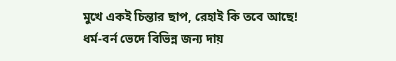মুখে একই চিন্তার ছাপ, রেহাই কি তবে আছে!
ধর্ম-বর্ন ভেদে বিভিন্ন জন্য দায়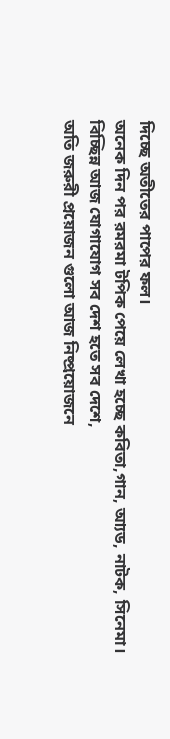দিচ্ছে অতীতের পাপের ফল।
অনেক দিন পর রমরমা টপিক পেয়ে লেখা হচ্ছে কবিতা,গান, আ্যড, নাটক, সিনেমা।
বিচ্ছিন্ন আজ যোগাযোগ সব দেশ হতে সব দেশে,
অতি জরুরী প্রয়োজন গুলো আজ নিষ্প্রয়োজনে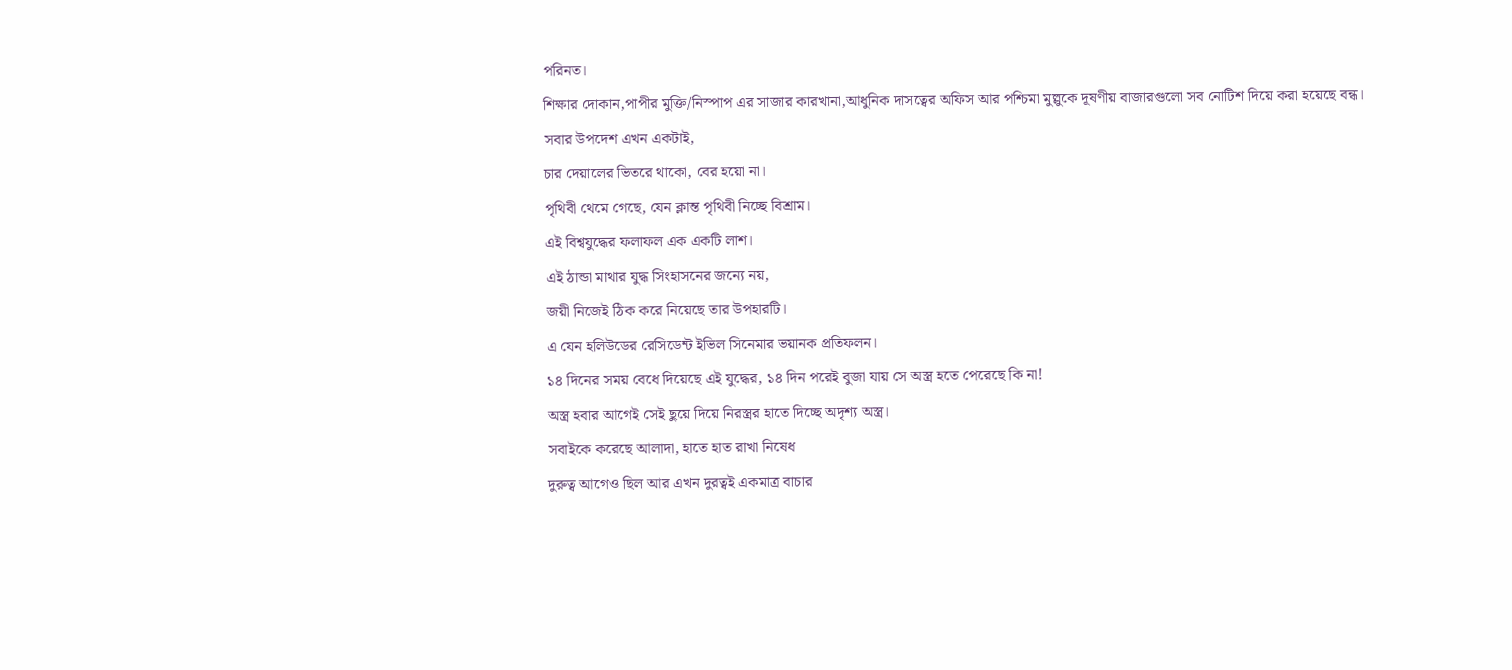পরিনত।
শিক্ষার দোকান,পাপীর মুক্তি/নিস্পাপ এর সাজার কারখানা,আধুনিক দাসত্বের অফিস আর পশ্চিমা মুল্লুকে দূষণীয় বাজারগুলো সব নোটিশ দিয়ে করা হয়েছে বন্ধ।
সবার উপদেশ এখন একটাই,
চার দেয়ালের ভিতরে থাকো, বের হয়ো না।
পৃথিবী থেমে গেছে, যেন ক্লান্ত পৃথিবী নিচ্ছে বিশ্রাম।
এই বিশ্বযুদ্ধের ফলাফল এক একটি লাশ।
এই ঠান্ডা মাথার যুদ্ধ সিংহাসনের জন্যে নয়,
জয়ী নিজেই ঠিক করে নিয়েছে তার উপহারটি।
এ যেন হলিউডের রেসিডেন্ট ইভিল সিনেমার ভয়ানক প্রতিফলন।
১৪ দিনের সময় বেধে দিয়েছে এই যুদ্ধের, ১৪ দিন পরেই বুজা যায় সে অস্ত্র হতে পেরেছে কি না!
অস্ত্র হবার আগেই সেই ছুয়ে দিয়ে নিরস্ত্রর হাতে দিচ্ছে অদৃশ্য অস্ত্র।
সবাইকে করেছে আলাদা, হাতে হাত রাখা নিষেধ
দুরুত্ব আগেও ছিল আর এখন দুরত্বই একমাত্র বাচার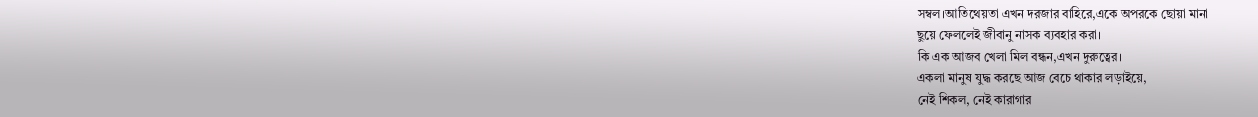সম্বল।আতিথেয়তা এখন দরজার বাহিরে,একে অপরকে ছোয়া মানা
ছুয়ে ফেললেই জীবানু নাসক ব্যবহার করা।
কি এক আজব খেলা মিল বন্ধন,এখন দুরুত্বের।
একলা মানুষ যুদ্ধ করছে আজ বেচে থাকার লড়াইয়ে,
নেই শিকল, নেই কারাগার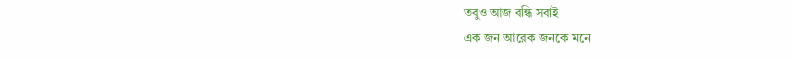তবুও আজ বন্ধি সবাই
এক জন আরেক জনকে মনে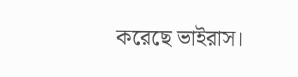করেছে ভাইরাস।